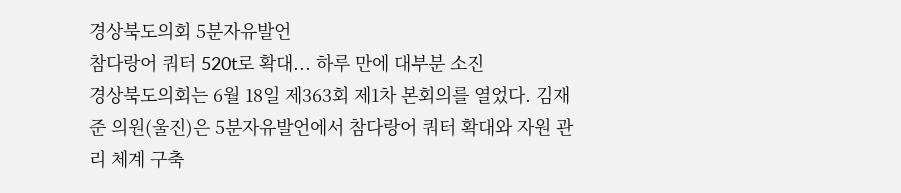경상북도의회 5분자유발언
참다랑어 쿼터 520t로 확대... 하루 만에 대부분 소진
경상북도의회는 6월 18일 제363회 제1차 본회의를 열었다. 김재준 의원(울진)은 5분자유발언에서 참다랑어 쿼터 확대와 자원 관리 체계 구축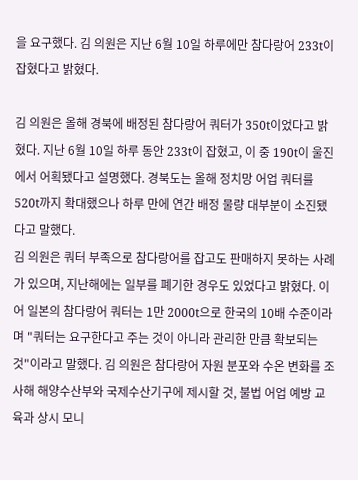을 요구했다. 김 의원은 지난 6월 10일 하루에만 참다랑어 233t이 잡혔다고 밝혔다.

김 의원은 올해 경북에 배정된 참다랑어 쿼터가 350t이었다고 밝혔다. 지난 6월 10일 하루 동안 233t이 잡혔고, 이 중 190t이 울진에서 어획됐다고 설명했다. 경북도는 올해 정치망 어업 쿼터를 520t까지 확대했으나 하루 만에 연간 배정 물량 대부분이 소진됐다고 말했다.
김 의원은 쿼터 부족으로 참다랑어를 잡고도 판매하지 못하는 사례가 있으며, 지난해에는 일부를 폐기한 경우도 있었다고 밝혔다. 이어 일본의 참다랑어 쿼터는 1만 2000t으로 한국의 10배 수준이라며 "쿼터는 요구한다고 주는 것이 아니라 관리한 만큼 확보되는 것"이라고 말했다. 김 의원은 참다랑어 자원 분포와 수온 변화를 조사해 해양수산부와 국제수산기구에 제시할 것, 불법 어업 예방 교육과 상시 모니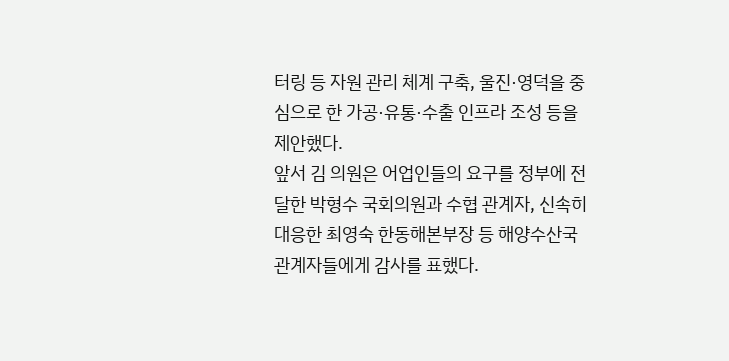터링 등 자원 관리 체계 구축, 울진·영덕을 중심으로 한 가공·유통·수출 인프라 조성 등을 제안했다.
앞서 김 의원은 어업인들의 요구를 정부에 전달한 박형수 국회의원과 수협 관계자, 신속히 대응한 최영숙 한동해본부장 등 해양수산국 관계자들에게 감사를 표했다.